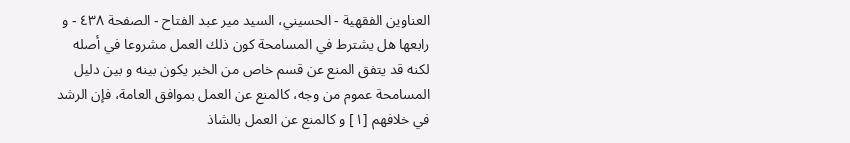العناوين الفقهية - الحسيني، السيد مير عبد الفتاح - الصفحة ٤٣٨ - و رابعها هل يشترط في المسامحة كون ذلك العمل مشروعا في أصله
لكنه قد يتفق المنع عن قسم خاص من الخبر يكون بينه و بين دليل المسامحة عموم من وجه، كالمنع عن العمل بموافق العامة، فإن الرشد في خلافهم [١] و كالمنع عن العمل بالشاذ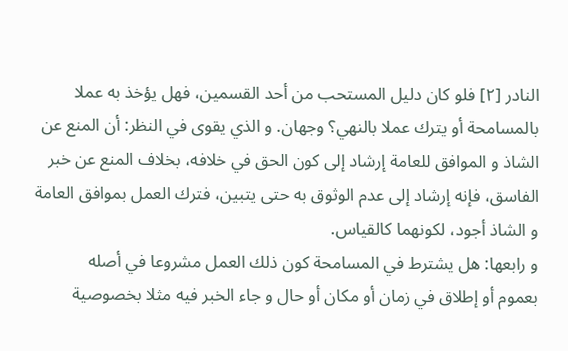النادر [٢] فلو كان دليل المستحب من أحد القسمين، فهل يؤخذ به عملا بالمسامحة أو يترك عملا بالنهي؟ وجهان. و الذي يقوى في النظر: أن المنع عن الشاذ و الموافق للعامة إرشاد إلى كون الحق في خلافه، بخلاف المنع عن خبر الفاسق، فإنه إرشاد إلى عدم الوثوق به حتى يتبين، فترك العمل بموافق العامة و الشاذ أجود، لكونهما كالقياس.
و رابعها: هل يشترط في المسامحة كون ذلك العمل مشروعا في أصله
بعموم أو إطلاق في زمان أو مكان أو حال و جاء الخبر فيه مثلا بخصوصية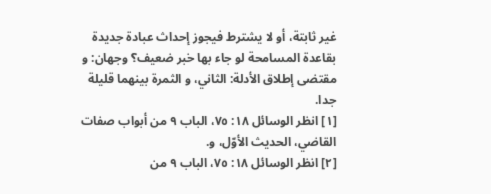غير ثابتة، أو لا يشترط فيجوز إحداث عبادة جديدة بقاعدة المسامحة لو جاء بها خبر ضعيف؟ وجهان: و مقتضى إطلاق الأدلة: الثاني، و الثمرة بينهما قليلة جدا.
[١] انظر الوسائل ١٨: ٧٥، الباب ٩ من أبواب صفات القاضي، الحديث الأوّل، و.
[٢] انظر الوسائل ١٨: ٧٥، الباب ٩ من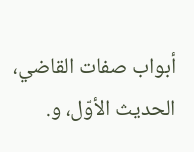أبواب صفات القاضي، الحديث الأوّل، و.